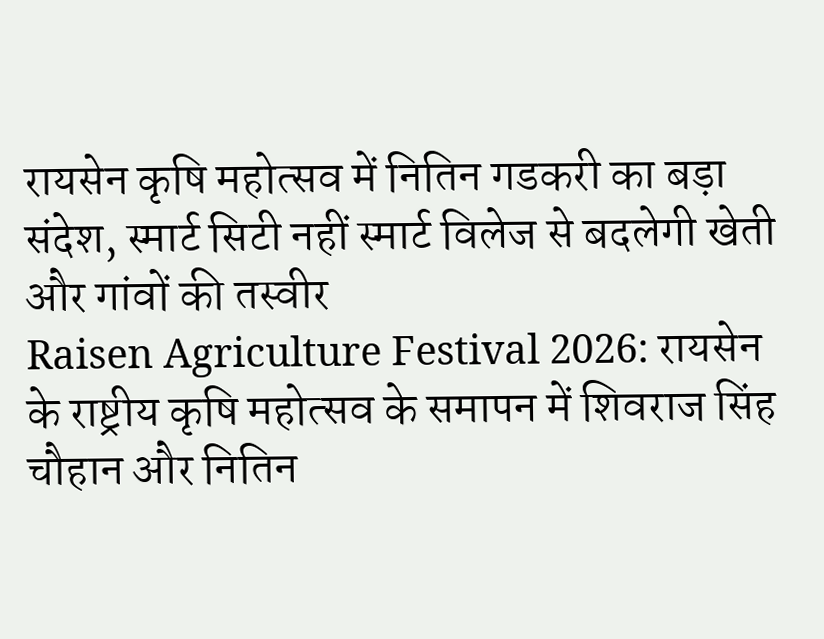रायसेन कृषि महोत्सव में नितिन गडकरी का बड़ा संदेश, स्मार्ट सिटी नहीं स्मार्ट विलेज से बदलेगी खेती और गांवों की तस्वीर
Raisen Agriculture Festival 2026: रायसेन के राष्ट्रीय कृषि महोत्सव के समापन में शिवराज सिंह चौहान और नितिन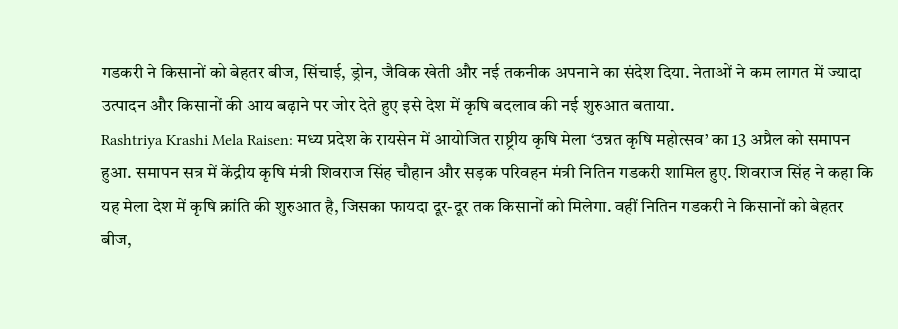गडकरी ने किसानों को बेहतर बीज, सिंचाई, ड्रोन, जैविक खेती और नई तकनीक अपनाने का संदेश दिया. नेताओं ने कम लागत में ज्यादा उत्पादन और किसानों की आय बढ़ाने पर जोर देते हुए इसे देश में कृषि बदलाव की नई शुरुआत बताया.
Rashtriya Krashi Mela Raisen: मध्य प्रदेश के रायसेन में आयोजित राष्ट्रीय कृषि मेला ‘उन्नत कृषि महोत्सव’ का 13 अप्रैल को समापन हुआ. समापन सत्र में केंद्रीय कृषि मंत्री शिवराज सिंह चौहान और सड़क परिवहन मंत्री नितिन गडकरी शामिल हुए. शिवराज सिंह ने कहा कि यह मेला देश में कृषि क्रांति की शुरुआत है, जिसका फायदा दूर-दूर तक किसानों को मिलेगा. वहीं नितिन गडकरी ने किसानों को बेहतर बीज,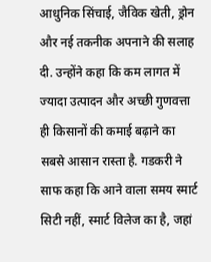आधुनिक सिंचाई, जैविक खेती, ड्रोन और नई तकनीक अपनाने की सलाह दी. उन्होंने कहा कि कम लागत में ज्यादा उत्पादन और अच्छी गुणवत्ता ही किसानों की कमाई बढ़ाने का सबसे आसान रास्ता है. गडकरी ने साफ कहा कि आने वाला समय स्मार्ट सिटी नहीं, स्मार्ट विलेज का है, जहां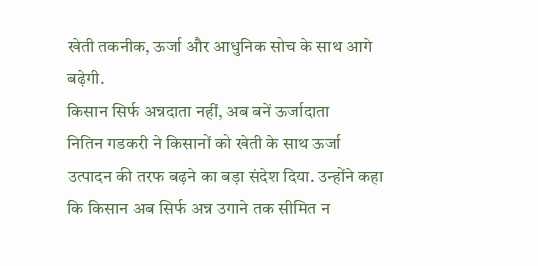खेती तकनीक, ऊर्जा और आधुनिक सोच के साथ आगे बढ़ेगी.
किसान सिर्फ अन्नदाता नहीं, अब बनें ऊर्जादाता
नितिन गडकरी ने किसानों को खेती के साथ ऊर्जा उत्पादन की तरफ बढ़ने का बड़ा संदेश दिया. उन्होंने कहा कि किसान अब सिर्फ अन्न उगाने तक सीमित न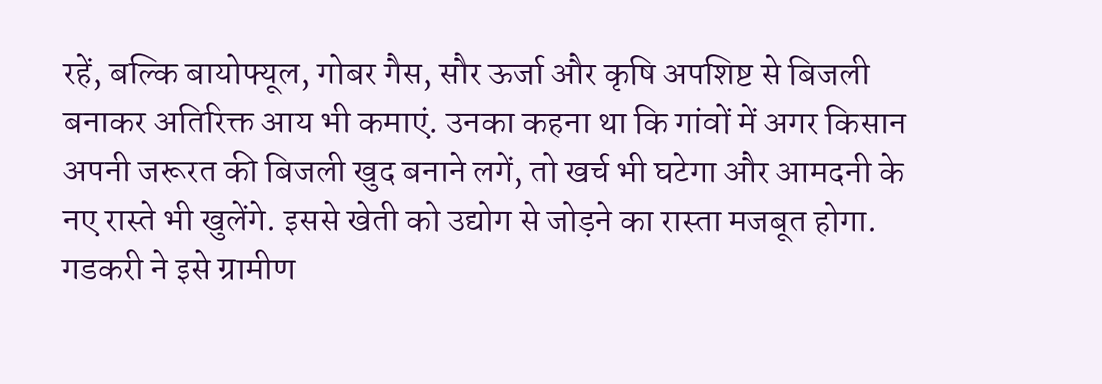रहें, बल्कि बायोफ्यूल, गोबर गैस, सौर ऊर्जा और कृषि अपशिष्ट से बिजली बनाकर अतिरिक्त आय भी कमाएं. उनका कहना था कि गांवों में अगर किसान अपनी जरूरत की बिजली खुद बनाने लगें, तो खर्च भी घटेगा और आमदनी के नए रास्ते भी खुलेंगे. इससे खेती को उद्योग से जोड़ने का रास्ता मजबूत होगा. गडकरी ने इसे ग्रामीण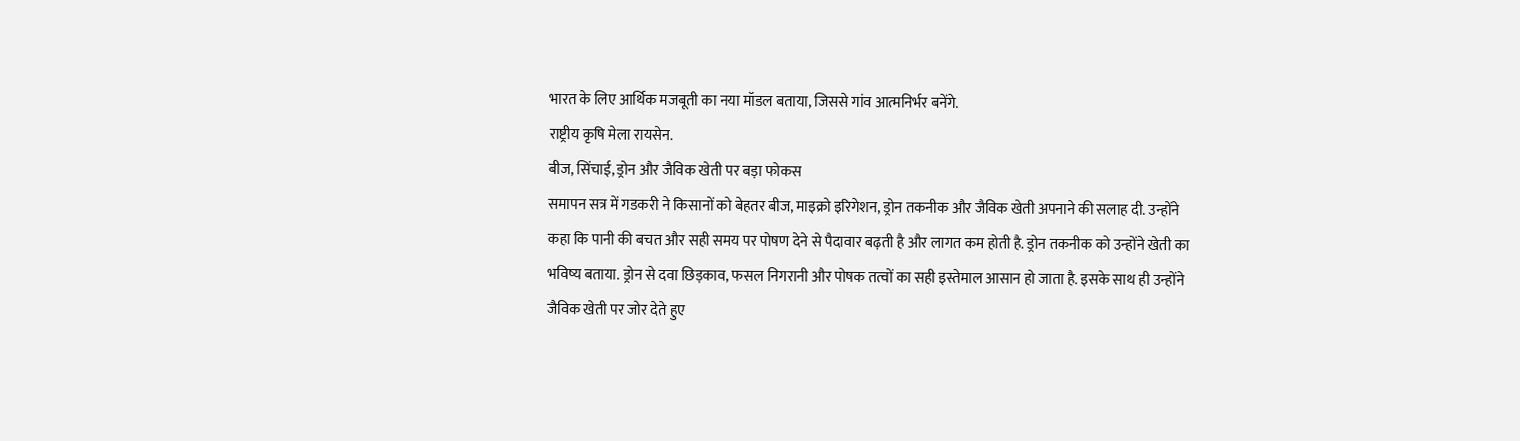भारत के लिए आर्थिक मजबूती का नया मॉडल बताया, जिससे गांव आत्मनिर्भर बनेंगे.
राष्ट्रीय कृषि मेला रायसेन.
बीज, सिंचाई, ड्रोन और जैविक खेती पर बड़ा फोकस
समापन सत्र में गडकरी ने किसानों को बेहतर बीज, माइक्रो इरिगेशन, ड्रोन तकनीक और जैविक खेती अपनाने की सलाह दी. उन्होंने कहा कि पानी की बचत और सही समय पर पोषण देने से पैदावार बढ़ती है और लागत कम होती है. ड्रोन तकनीक को उन्होंने खेती का भविष्य बताया. ड्रोन से दवा छिड़काव, फसल निगरानी और पोषक तत्वों का सही इस्तेमाल आसान हो जाता है. इसके साथ ही उन्होंने जैविक खेती पर जोर देते हुए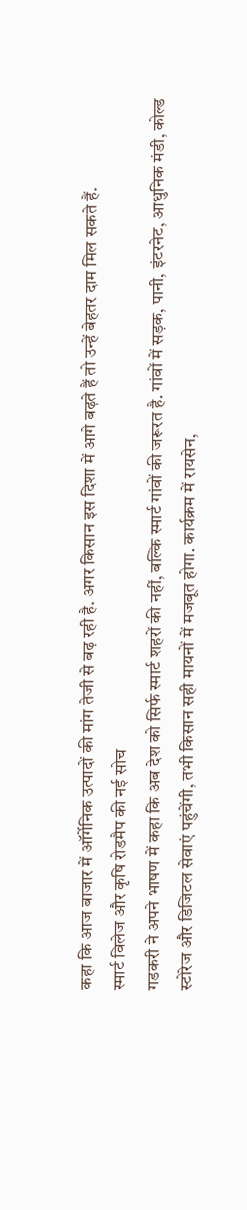कहा कि आज बाजार में ऑर्गेनिक उत्पादों की मांग तेजी से बढ़ रही है. अगर किसान इस दिशा में आगे बढ़ते हैं तो उन्हें बेहतर दाम मिल सकते हैं.
स्मार्ट विलेज और कृषि रोडमैप की नई सोच
गडकरी ने अपने भाषण में कहा कि अब देश को सिर्फ स्मार्ट शहरों की नहीं, बल्कि स्मार्ट गांवों की जरूरत है. गांवों में सड़क, पानी, इंटरनेट, आधुनिक मंडी, कोल्ड स्टोरेज और डिजिटल सेवाएं पहुंचेंगी, तभी किसान सही मायनों में मजबूत होगा. कार्यक्रम में रायसेन,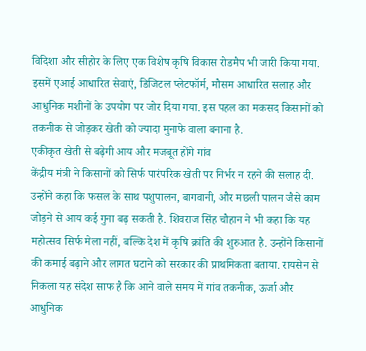विदिशा और सीहोर के लिए एक विशेष कृषि विकास रोडमैप भी जारी किया गया. इसमें एआई आधारित सेवाएं, डिजिटल प्लेटफॉर्म, मौसम आधारित सलाह और आधुनिक मशीनों के उपयोग पर जोर दिया गया. इस पहल का मकसद किसानों को तकनीक से जोड़कर खेती को ज्यादा मुनाफे वाला बनाना है.
एकीकृत खेती से बढ़ेगी आय और मजबूत होंगे गांव
केंद्रीय मंत्री ने किसानों को सिर्फ पारंपरिक खेती पर निर्भर न रहने की सलाह दी. उन्होंने कहा कि फसल के साथ पशुपालन, बागवानी, और मछली पालन जैसे काम जोड़ने से आय कई गुना बढ़ सकती है. शिवराज सिंह चौहान ने भी कहा कि यह महोत्सव सिर्फ मेला नहीं, बल्कि देश में कृषि क्रांति की शुरुआत है. उन्होंने किसानों की कमाई बढ़ाने और लागत घटाने को सरकार की प्राथमिकता बताया. रायसेन से निकला यह संदेश साफ है कि आने वाले समय में गांव तकनीक, ऊर्जा और आधुनिक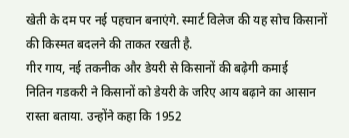खेती के दम पर नई पहचान बनाएंगे. स्मार्ट विलेज की यह सोच किसानों की किस्मत बदलने की ताकत रखती है.
गीर गाय, नई तकनीक और डेयरी से किसानों की बढ़ेगी कमाई
नितिन गडकरी ने किसानों को डेयरी के जरिए आय बढ़ाने का आसान रास्ता बताया. उन्होंने कहा कि 1952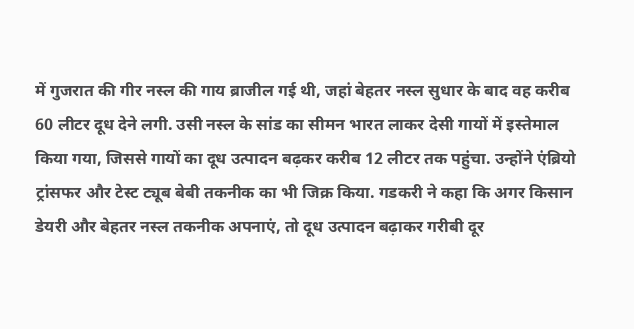में गुजरात की गीर नस्ल की गाय ब्राजील गई थी, जहां बेहतर नस्ल सुधार के बाद वह करीब 60 लीटर दूध देने लगी. उसी नस्ल के सांड का सीमन भारत लाकर देसी गायों में इस्तेमाल किया गया, जिससे गायों का दूध उत्पादन बढ़कर करीब 12 लीटर तक पहुंचा. उन्होंने एंब्रियो ट्रांसफर और टेस्ट ट्यूब बेबी तकनीक का भी जिक्र किया. गडकरी ने कहा कि अगर किसान डेयरी और बेहतर नस्ल तकनीक अपनाएं, तो दूध उत्पादन बढ़ाकर गरीबी दूर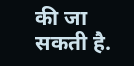की जा सकती है.